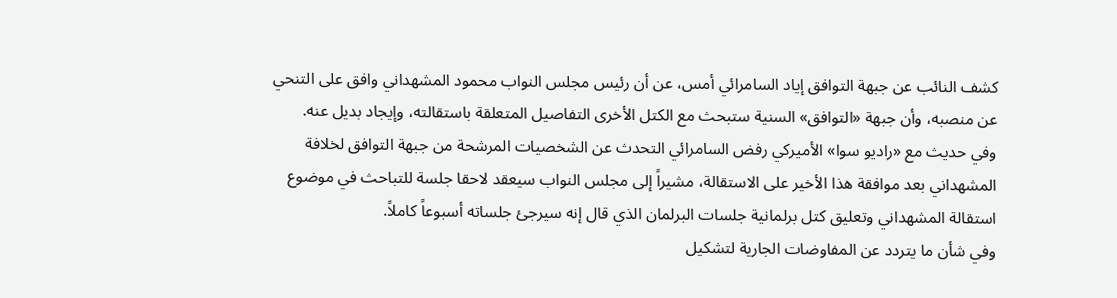كشف النائب عن جبهة التوافق إياد السامرائي أمس، عن أن رئيس مجلس النواب محمود المشهداني وافق على التنحي عن منصبه، وأن جبهة «التوافق» السنية ستبحث مع الكتل الأخرى التفاصيل المتعلقة باستقالته، وإيجاد بديل عنه.
وفي حديث مع «راديو سوا» الأميركي رفض السامرائي التحدث عن الشخصيات المرشحة من جبهة التوافق لخلافة المشهداني بعد موافقة هذا الأخير على الاستقالة، مشيراً إلى مجلس النواب سيعقد لاحقا جلسة للتباحث في موضوع استقالة المشهداني وتعليق كتل برلمانية جلسات البرلمان الذي قال إنه سيرجئ جلساته أسبوعاً كاملاً.
وفي شأن ما يتردد عن المفاوضات الجارية لتشكيل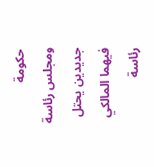حكومة ومجلس رئاسة جديدين يحتل فيهما المالكي رئاسة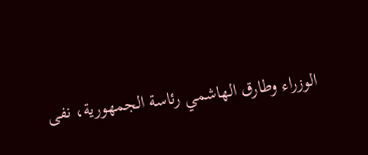الوزراء وطارق الهاشمي رئاسة الجمهورية، نفى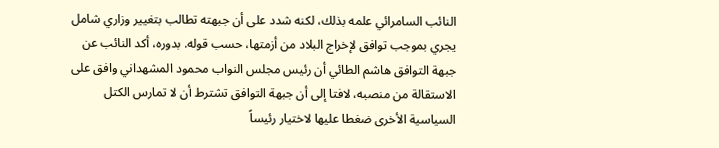النائب السامرائي علمه بذلك، لكنه شدد على أن جبهته تطالب بتغيير وزاري شامل يجري بموجب توافق لإخراج البلاد من أزمتها، حسب قوله. بدوره، أكد النائب عن جبهة التوافق هاشم الطائي أن رئيس مجلس النواب محمود المشهداني وافق على الاستقالة من منصبه، لافتا إلى أن جبهة التوافق تشترط أن لا تمارس الكتل السياسية الأخرى ضغطا عليها لاختيار رئيساً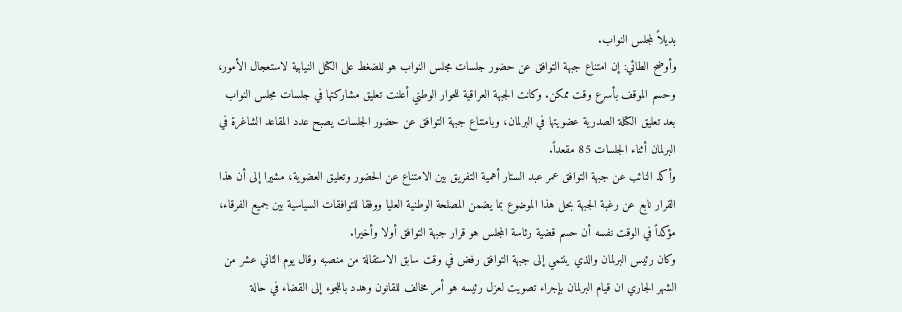بديلاً لمجلس النواب.
وأوضح الطائي: إن امتناع جبهة التوافق عن حضور جلسات مجلس النواب هو للضغط على الكتل النيابية لاستعجال الأمور، وحسم الموقف بأسرع وقت ممكن. وكانت الجبهة العراقية للحوار الوطني أعلنت تعليق مشاركتها في جلسات مجلس النواب بعد تعليق الكتلة الصدرية عضويتها في البرلمان، وبامتناع جبهة التوافق عن حضور الجلسات يصبح عدد المقاعد الشاغرة في البرلمان أثناء الجلسات 85 مقعداً.
وأكد النائب عن جبهة التوافق عمر عبد الستار أهمية التفريق بين الامتناع عن الحضور وتعليق العضوية، مشيرا إلى أن هذا القرار نابع عن رغبة الجبهة بحل هذا الموضوع بما يضمن المصلحة الوطنية العليا ووفقا للتوافقات السياسية بين جميع الفرقاء، مؤكداً في الوقت نفسه أن حسم قضية رئاسة المجلس هو قرار جبهة التوافق أولا وأخيرا.
وكان رئيس البرلمان والذي ينتمي إلى جبهة التوافق رفض في وقت سابق الاستقالة من منصبه وقال يوم الثاني عشر من الشهر الجاري ان قيام البرلمان بإجراء تصويت لعزل رئيسه هو أمر مخالف للقانون وهدد باللجوء إلى القضاء في حالة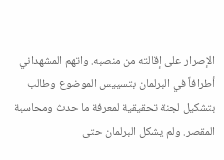الإصرار على إقالته من منصبه. واتهم المشهداني أطرافاً في البرلمان بتسييس الموضوع وطالب بتشكيل لجنة تحقيقية لمعرفة ما حدث ومحاسبة المقصر. ولم يشكل البرلمان حتى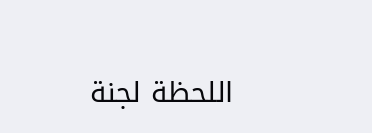اللحظة لجنة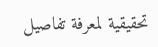تحقيقية لمعرفة تفاصيل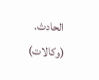الحادث.
(وكالات)